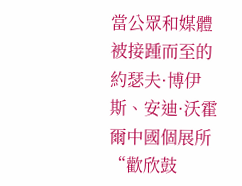當公眾和媒體被接踵而至的約瑟夫·博伊斯、安迪·沃霍爾中國個展所“歡欣鼓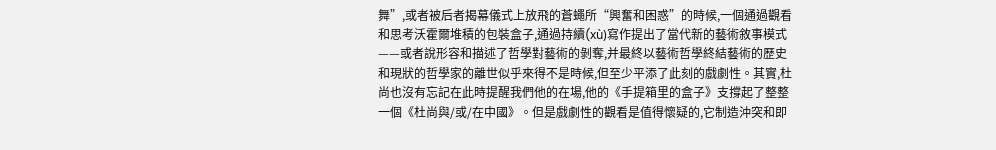舞”,或者被后者揭幕儀式上放飛的蒼蠅所“興奮和困惑”的時候,一個通過觀看和思考沃霍爾堆積的包裝盒子,通過持續(xù)寫作提出了當代新的藝術敘事模式——或者說形容和描述了哲學對藝術的剝奪,并最終以藝術哲學終結藝術的歷史和現狀的哲學家的離世似乎來得不是時候,但至少平添了此刻的戲劇性。其實,杜尚也沒有忘記在此時提醒我們他的在場,他的《手提箱里的盒子》支撐起了整整一個《杜尚與/或/在中國》。但是戲劇性的觀看是值得懷疑的,它制造沖突和即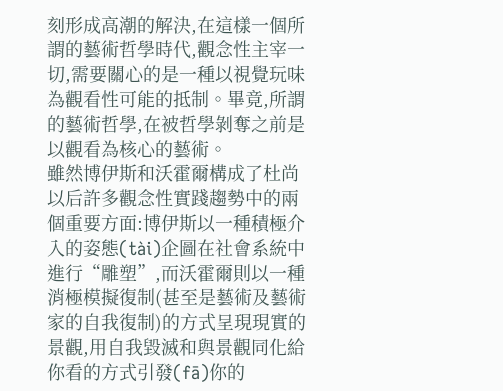刻形成高潮的解決,在這樣一個所謂的藝術哲學時代,觀念性主宰一切,需要關心的是一種以視覺玩味為觀看性可能的抵制。畢竟,所謂的藝術哲學,在被哲學剝奪之前是以觀看為核心的藝術。
雖然博伊斯和沃霍爾構成了杜尚以后許多觀念性實踐趨勢中的兩個重要方面:博伊斯以一種積極介入的姿態(tài)企圖在社會系統中進行“雕塑”,而沃霍爾則以一種消極模擬復制(甚至是藝術及藝術家的自我復制)的方式呈現現實的景觀,用自我毀滅和與景觀同化給你看的方式引發(fā)你的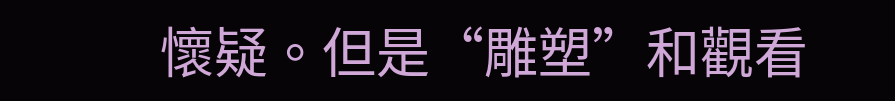懷疑。但是“雕塑”和觀看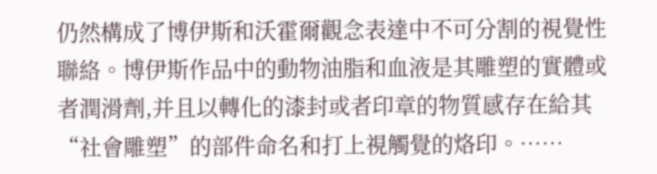仍然構成了博伊斯和沃霍爾觀念表達中不可分割的視覺性聯絡。博伊斯作品中的動物油脂和血液是其雕塑的實體或者潤滑劑,并且以轉化的漆封或者印章的物質感存在給其“社會雕塑”的部件命名和打上視觸覺的烙印。……